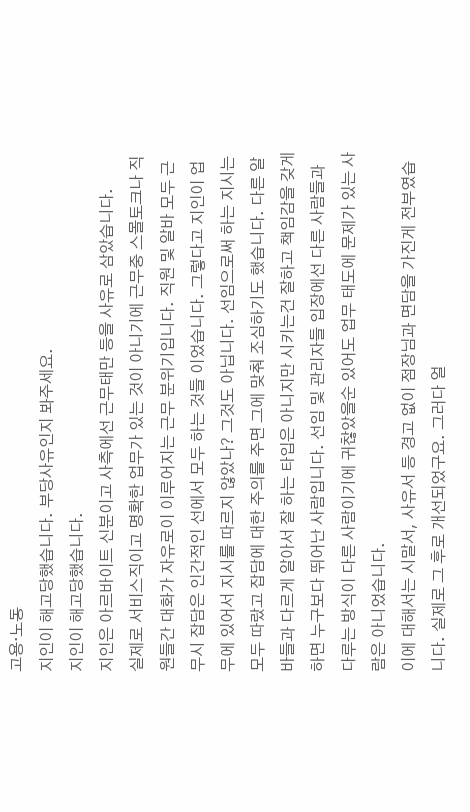고용·노동
지인이 해고당했습니다. 부당사유인지 봐주세요.
지인이 해고당했습니다.
지인은 아르바이트 신분이고 사측에선 근무태만 등을 사유로 삼았습니다.
실제로 서비스직이고 명확한 업무가 있는 것이 아니기에 근무중 스몰토크나 직원들간 대화가 자유로이 이루어지는 근무 분위기입니다. 직원 및 알바 모두 근무시 잡담은 인간적인 선에서 모두 하는 것들 이었습니다. 그렇다고 지인이 업무에 있어서 지시를 따르지 않았나? 그것도 아닙니다. 선임으로써 하는 지시는 모두 따랐고 잡담에 대한 주의를 주면 그에 맞춰 조심하기도 했습니다. 다른 알바들과 다르게 알아서 잘 하는 타입은 아니지만 시키는건 잘하고 책임감을 갖게 하면 누구보다 뛰어난 사람입니다. 선임 및 관리자들 입장에선 다른 사람들과 다루는 방식이 다른 사람이기에 귀찮았을순 있어도 업무 태도에 문제가 있는 사람은 아니었습니다.
이에 대해서는 시말서, 사유서 등 경고 없이 점장님과 면담을 가진게 전부였습니다. 실제로 그 후로 개선되었구요. 그러다 얼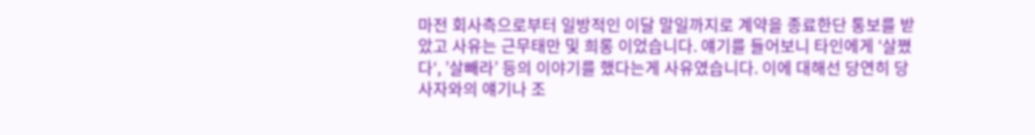마전 회사측으로부터 일방적인 이달 말일까지로 계약을 종료한단 통보를 받았고 사유는 근무태만 및 희롱 이었습니다. 얘기를 들어보니 타인에게 ‘살쪘다‘, ’살빼라’ 등의 이야기를 했다는게 사유였습니다. 이에 대해선 당연히 당사자와의 얘기나 조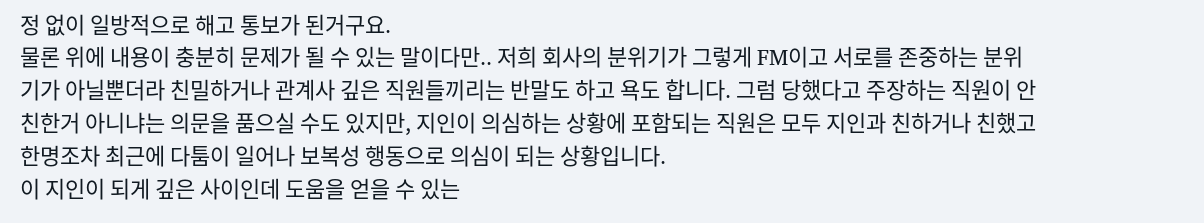정 없이 일방적으로 해고 통보가 된거구요.
물론 위에 내용이 충분히 문제가 될 수 있는 말이다만.. 저희 회사의 분위기가 그렇게 FM이고 서로를 존중하는 분위기가 아닐뿐더라 친밀하거나 관계사 깊은 직원들끼리는 반말도 하고 욕도 합니다. 그럼 당했다고 주장하는 직원이 안친한거 아니냐는 의문을 품으실 수도 있지만, 지인이 의심하는 상황에 포함되는 직원은 모두 지인과 친하거나 친했고 한명조차 최근에 다툼이 일어나 보복성 행동으로 의심이 되는 상황입니다.
이 지인이 되게 깊은 사이인데 도움을 얻을 수 있는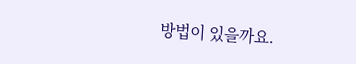방법이 있을까요.